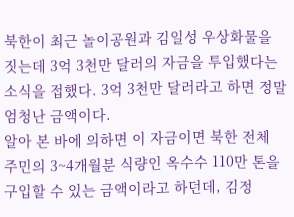북한이 최근 놀이공원과 김일성 우상화물을 짓는데 3억 3천만 달러의 자금을 투입했다는 소식을 접했다. 3억 3천만 달러라고 하면 정말 엄청난 금액이다.
알아 본 바에 의하면 이 자금이면 북한 전체 주민의 3~4개월분 식량인 옥수수 110만 톤을 구입할 수 있는 금액이라고 하던데, 김정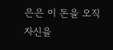은은 이 돈을 오직 자신을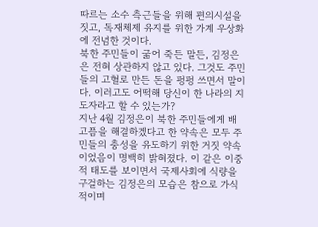따르는 소수 측근들을 위해 편의시설을 짓고, 독재체제 유지를 위한 가계 우상화에 전념한 것이다.
북한 주민들이 굶어 죽든 말든, 김정은은 전혀 상관하지 않고 있다. 그것도 주민들의 고혈로 만든 돈을 펑펑 쓰면서 말이다. 이러고도 어떡해 당신이 한 나라의 지도자라고 할 수 있는가?
지난 4월 김정은이 북한 주민들에게 배고픔을 해결하겠다고 한 약속은 모두 주민들의 충성을 유도하기 위한 거짓 약속이었음이 명백히 밝혀졌다. 이 같은 이중적 태도를 보이면서 국제사회에 식량을 구걸하는 김정은의 모습은 참으로 가식적이며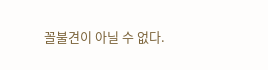꼴불견이 아닐 수 없다.